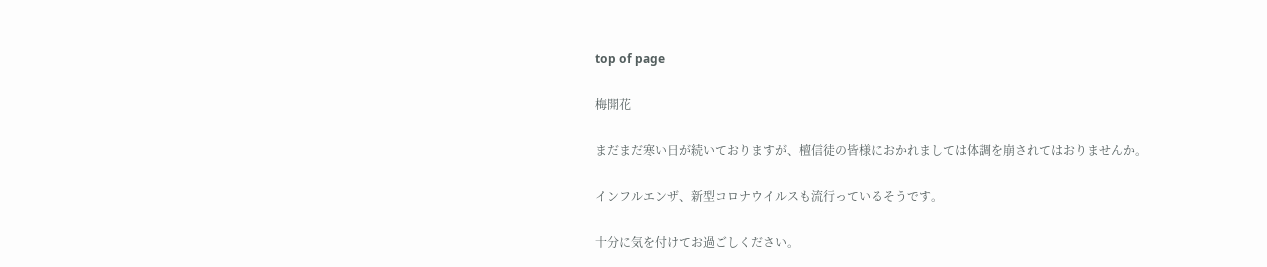top of page

梅開花

まだまだ寒い日が続いておりますが、檀信徒の皆様におかれましては体調を崩されてはおりませんか。

インフルエンザ、新型コロナウイルスも流行っているそうです。

十分に気を付けてお過ごしください。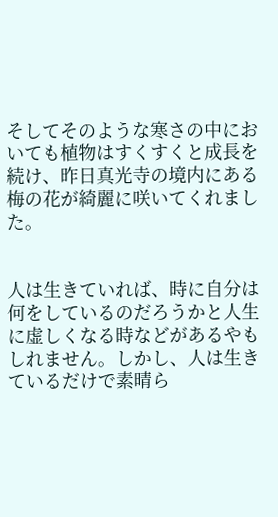そしてそのような寒さの中においても植物はすくすくと成長を続け、昨日真光寺の境内にある梅の花が綺麗に咲いてくれました。


人は生きていれば、時に自分は何をしているのだろうかと人生に虚しくなる時などがあるやもしれません。しかし、人は生きているだけで素晴ら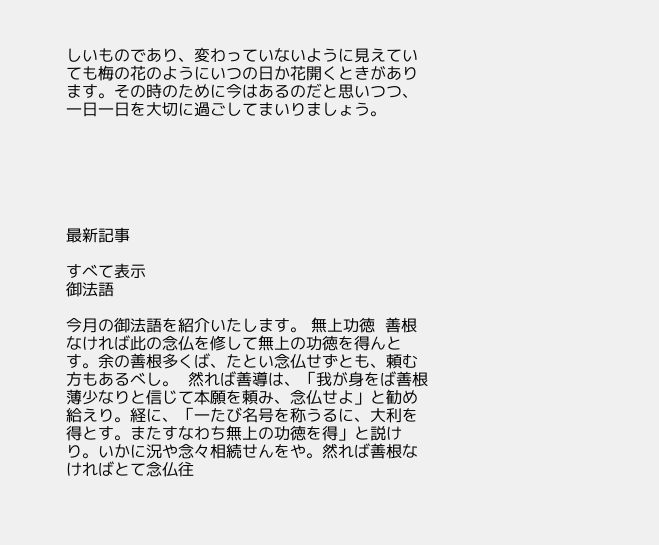しいものであり、変わっていないように見えていても梅の花のようにいつの日か花開くときがあります。その時のために今はあるのだと思いつつ、一日一日を大切に過ごしてまいりましょう。






最新記事

すべて表示
御法語

今月の御法語を紹介いたします。 無上功徳  善根なければ此の念仏を修して無上の功徳を得んとす。余の善根多くば、たとい念仏せずとも、頼む方もあるべし。  然れば善導は、「我が身をば善根薄少なりと信じて本願を頼み、念仏せよ」と勧め給えり。経に、「一たび名号を称うるに、大利を得とす。またすなわち無上の功徳を得」と説けり。いかに況や念々相続せんをや。然れば善根なければとて念仏往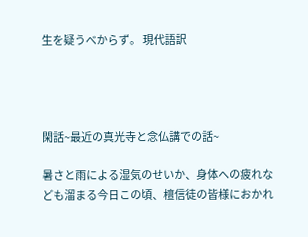生を疑うべからず。 現代語訳




閑話~最近の真光寺と念仏講での話~

暑さと雨による湿気のせいか、身体への疲れなども溜まる今日この頃、檀信徒の皆様におかれ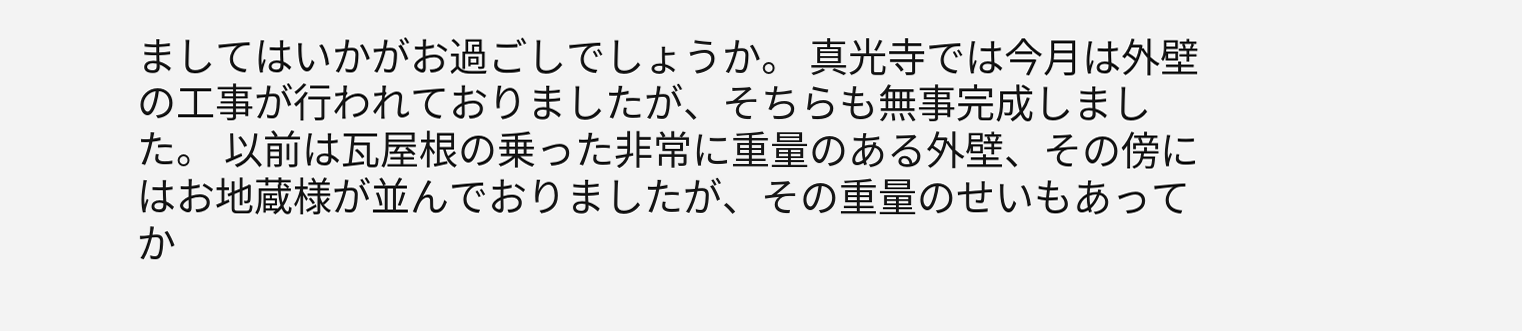ましてはいかがお過ごしでしょうか。 真光寺では今月は外壁の工事が行われておりましたが、そちらも無事完成しました。 以前は瓦屋根の乗った非常に重量のある外壁、その傍にはお地蔵様が並んでおりましたが、その重量のせいもあってか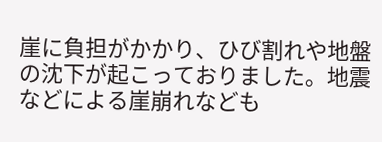崖に負担がかかり、ひび割れや地盤の沈下が起こっておりました。地震などによる崖崩れなども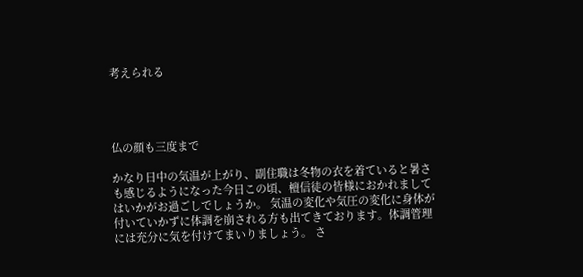考えられる




仏の顔も三度まで

かなり日中の気温が上がり、副住職は冬物の衣を着ていると暑さも感じるようになった今日この頃、檀信徒の皆様におかれましてはいかがお過ごしでしょうか。 気温の変化や気圧の変化に身体が付いていかずに体調を崩される方も出てきております。体調管理には充分に気を付けてまいりましょう。 さ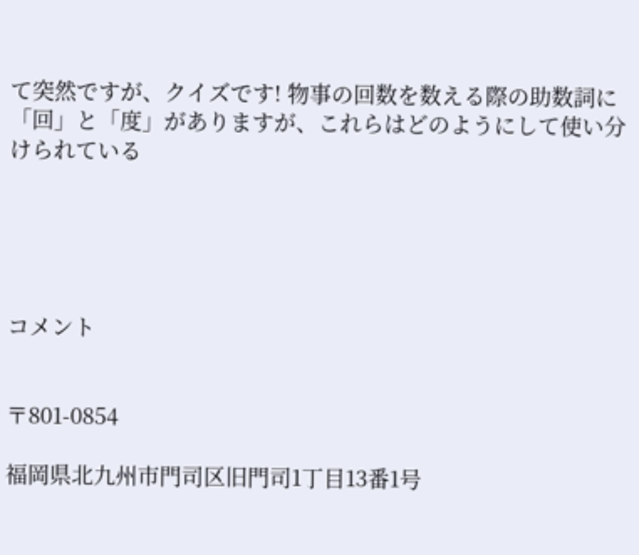て突然ですが、クイズです! 物事の回数を数える際の助数詞に「回」と「度」がありますが、これらはどのようにして使い分けられている





コメント


〒801-0854

福岡県北九州市門司区旧門司1丁目13番1号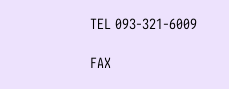TEL 093-321-6009

FAX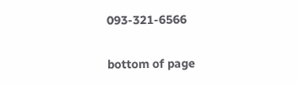093-321-6566

bottom of page